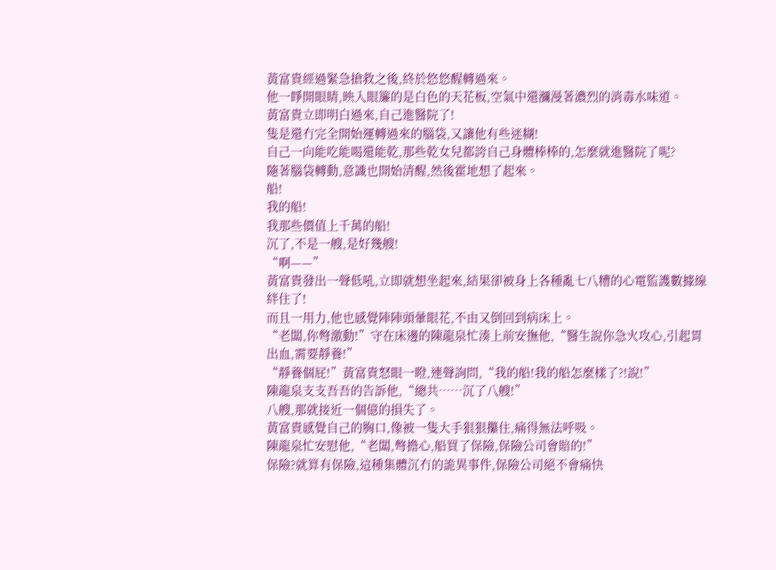黃富貴經過緊急搶救之後,終於悠悠醒轉過來。
他一睜開眼睛,映入眼簾的是白色的天花板,空氣中還瀰漫著濃烈的消毒水味道。
黃富貴立即明白過來,自己進醫院了!
隻是還冇完全開始運轉過來的腦袋,又讓他有些迷糊!
自己一向能吃能喝還能乾,那些乾女兒都誇自己身體棒棒的,怎麼就進醫院了呢?
隨著腦袋轉動,意識也開始清醒,然後霍地想了起來。
船!
我的船!
我那些價值上千萬的船!
沉了,不是一艘,是好幾艘!
“啊——”
黃富貴發出一聲低吼,立即就想坐起來,結果卻被身上各種亂七八糟的心電監護數據線絆住了!
而且一用力,他也感覺陣陣頭暈眼花,不由又倒回到病床上。
“老闆,你彆激動!”守在床邊的陳龍泉忙湊上前安撫他,“醫生說你急火攻心,引起胃出血,需要靜養!”
“靜養個屁!”黃富貴怒眼一瞪,連聲詢問,“我的船!我的船怎麼樣了?!說!”
陳龍泉支支吾吾的告訴他,“總共……沉了八艘!”
八艘,那就接近一個億的損失了。
黃富貴感覺自己的胸口,像被一隻大手狠狠攥住,痛得無法呼吸。
陳龍泉忙安慰他,“老闆,彆擔心,船買了保險,保險公司會賠的!”
保險?就算有保險,這種集體沉冇的詭異事件,保險公司絕不會痛快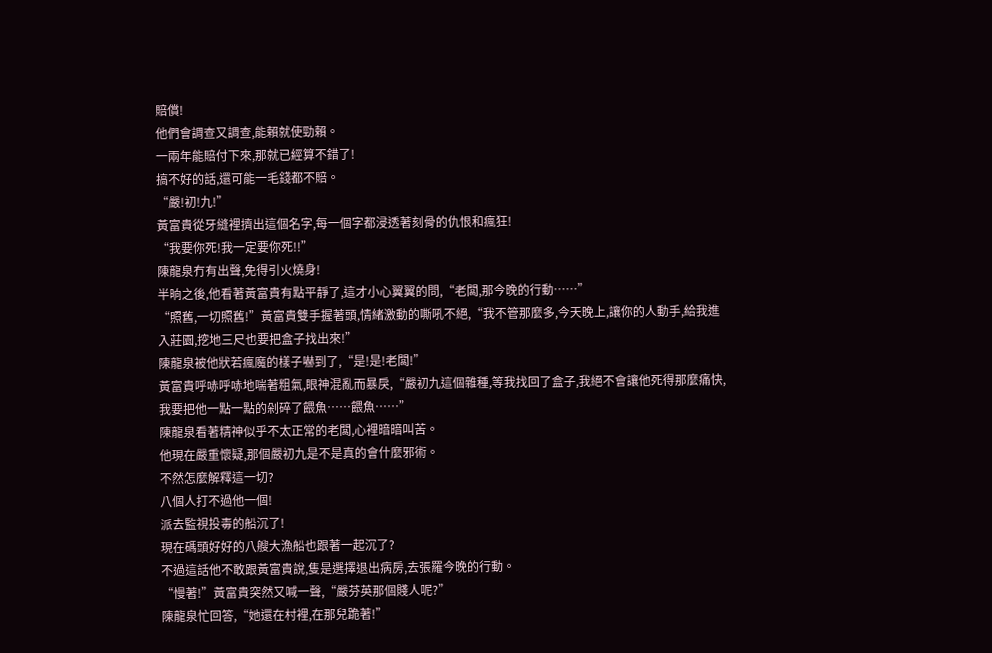賠償!
他們會調查又調查,能賴就使勁賴。
一兩年能賠付下來,那就已經算不錯了!
搞不好的話,還可能一毛錢都不賠。
“嚴!初!九!”
黃富貴從牙縫裡擠出這個名字,每一個字都浸透著刻骨的仇恨和瘋狂!
“我要你死!我一定要你死!!”
陳龍泉冇有出聲,免得引火燒身!
半晌之後,他看著黃富貴有點平靜了,這才小心翼翼的問,“老闆,那今晚的行動……”
“照舊,一切照舊!”黃富貴雙手握著頭,情緒激動的嘶吼不絕,“我不管那麼多,今天晚上,讓你的人動手,給我進入莊園,挖地三尺也要把盒子找出來!”
陳龍泉被他狀若瘋魔的樣子嚇到了,“是!是!老闆!”
黃富貴呼哧呼哧地喘著粗氣,眼神混亂而暴戾,“嚴初九這個雜種,等我找回了盒子,我絕不會讓他死得那麼痛快,我要把他一點一點的剁碎了餵魚……餵魚……”
陳龍泉看著精神似乎不太正常的老闆,心裡暗暗叫苦。
他現在嚴重懷疑,那個嚴初九是不是真的會什麼邪術。
不然怎麼解釋這一切?
八個人打不過他一個!
派去監視投毒的船沉了!
現在碼頭好好的八艘大漁船也跟著一起沉了?
不過這話他不敢跟黃富貴說,隻是選擇退出病房,去張羅今晚的行動。
“慢著!”黃富貴突然又喊一聲,“嚴芬英那個賤人呢?”
陳龍泉忙回答,“她還在村裡,在那兒跪著!”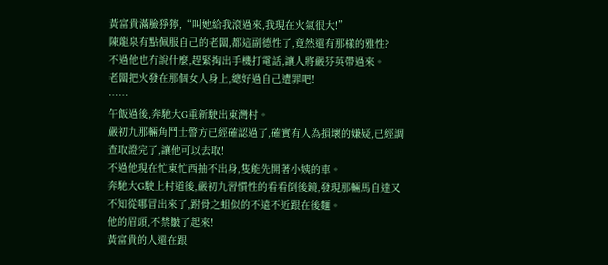黃富貴滿臉猙獰,“叫她給我滾過來,我現在火氣很大!”
陳龍泉有點佩服自己的老闆,都這副德性了,竟然還有那樣的雅性?
不過他也冇說什麼,趕緊掏出手機打電話,讓人將嚴芬英帶過來。
老闆把火發在那個女人身上,總好過自己遭罪吧!
……
午飯過後,奔馳大G重新駛出東灣村。
嚴初九那輛角鬥士警方已經確認過了,確實有人為損壞的嫌疑,已經調查取證完了,讓他可以去取!
不過他現在忙東忙西抽不出身,隻能先開著小姨的車。
奔馳大G駛上村道後,嚴初九習慣性的看看倒後鏡,發現那輛馬自達又不知從哪冒出來了,跗骨之蛆似的不遠不近跟在後麵。
他的眉頭,不禁皺了起來!
黃富貴的人還在跟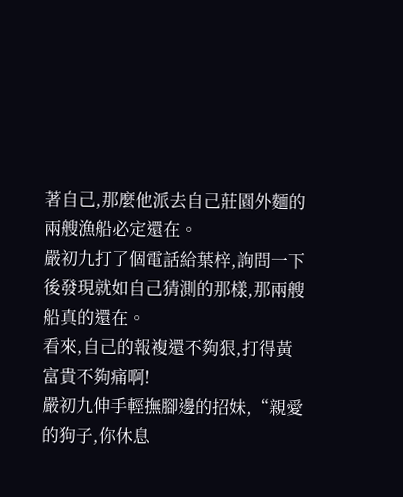著自己,那麼他派去自己莊園外麵的兩艘漁船必定還在。
嚴初九打了個電話給葉梓,詢問一下後發現就如自己猜測的那樣,那兩艘船真的還在。
看來,自己的報複還不夠狠,打得黃富貴不夠痛啊!
嚴初九伸手輕撫腳邊的招妹,“親愛的狗子,你休息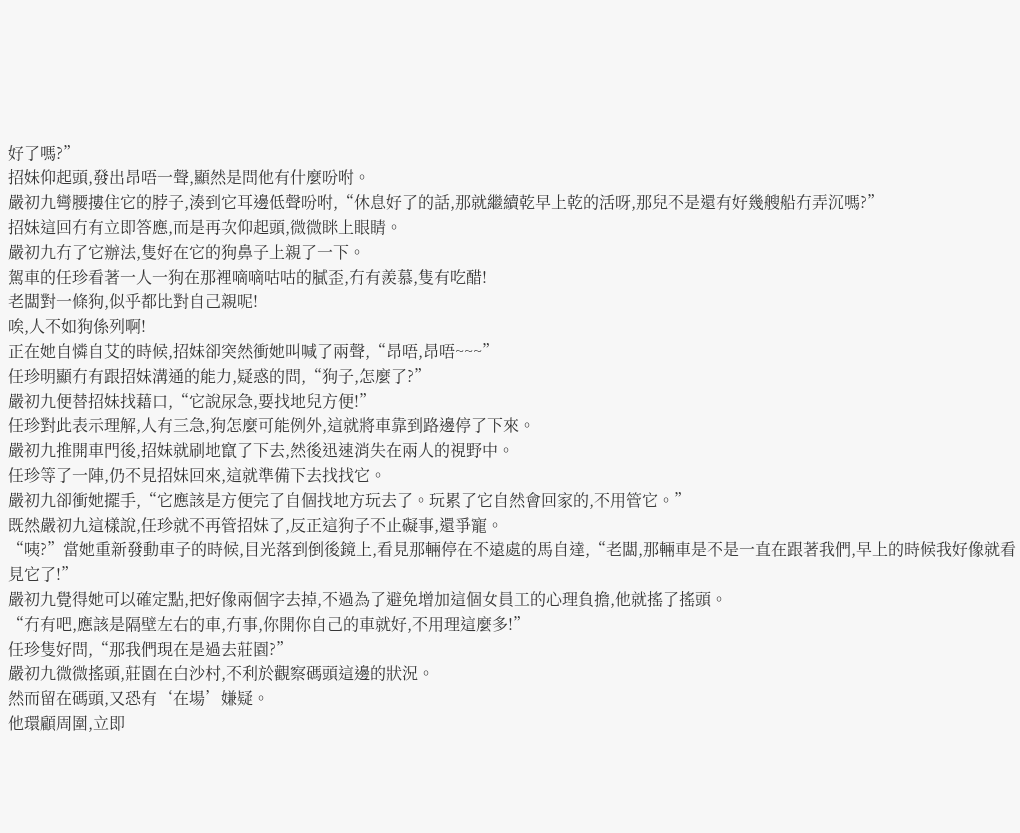好了嗎?”
招妹仰起頭,發出昂唔一聲,顯然是問他有什麼吩咐。
嚴初九彎腰摟住它的脖子,湊到它耳邊低聲吩咐,“休息好了的話,那就繼續乾早上乾的活呀,那兒不是還有好幾艘船冇弄沉嗎?”
招妹這回冇有立即答應,而是再次仰起頭,微微眯上眼睛。
嚴初九冇了它辦法,隻好在它的狗鼻子上親了一下。
駕車的任珍看著一人一狗在那裡嘀嘀咕咕的膩歪,冇有羨慕,隻有吃醋!
老闆對一條狗,似乎都比對自己親呢!
唉,人不如狗係列啊!
正在她自憐自艾的時候,招妹卻突然衝她叫喊了兩聲,“昂唔,昂唔~~~”
任珍明顯冇有跟招妹溝通的能力,疑惑的問,“狗子,怎麼了?”
嚴初九便替招妹找藉口,“它說尿急,要找地兒方便!”
任珍對此表示理解,人有三急,狗怎麼可能例外,這就將車靠到路邊停了下來。
嚴初九推開車門後,招妹就刷地竄了下去,然後迅速消失在兩人的視野中。
任珍等了一陣,仍不見招妹回來,這就準備下去找找它。
嚴初九卻衝她擺手,“它應該是方便完了自個找地方玩去了。玩累了它自然會回家的,不用管它。”
既然嚴初九這樣說,任珍就不再管招妹了,反正這狗子不止礙事,還爭寵。
“咦?”當她重新發動車子的時候,目光落到倒後鏡上,看見那輛停在不遠處的馬自達,“老闆,那輛車是不是一直在跟著我們,早上的時候我好像就看見它了!”
嚴初九覺得她可以確定點,把好像兩個字去掉,不過為了避免增加這個女員工的心理負擔,他就搖了搖頭。
“冇有吧,應該是隔壁左右的車,冇事,你開你自己的車就好,不用理這麼多!”
任珍隻好問,“那我們現在是過去莊園?”
嚴初九微微搖頭,莊園在白沙村,不利於觀察碼頭這邊的狀況。
然而留在碼頭,又恐有‘在場’嫌疑。
他環顧周圍,立即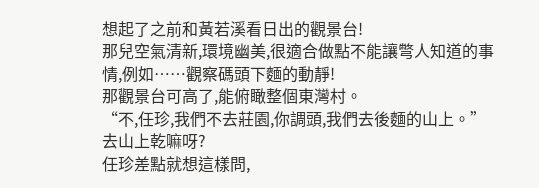想起了之前和黃若溪看日出的觀景台!
那兒空氣清新,環境幽美,很適合做點不能讓彆人知道的事情,例如……觀察碼頭下麵的動靜!
那觀景台可高了,能俯瞰整個東灣村。
“不,任珍,我們不去莊園,你調頭,我們去後麵的山上。”
去山上乾嘛呀?
任珍差點就想這樣問,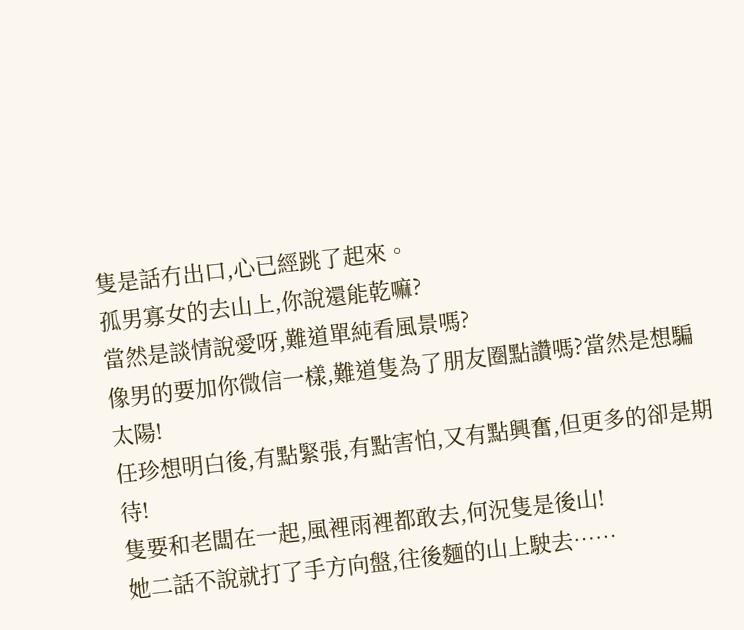隻是話冇出口,心已經跳了起來。
孤男寡女的去山上,你說還能乾嘛?
當然是談情說愛呀,難道單純看風景嗎?
像男的要加你微信一樣,難道隻為了朋友圈點讚嗎?當然是想騙太陽!
任珍想明白後,有點緊張,有點害怕,又有點興奮,但更多的卻是期待!
隻要和老闆在一起,風裡雨裡都敢去,何況隻是後山!
她二話不說就打了手方向盤,往後麵的山上駛去……